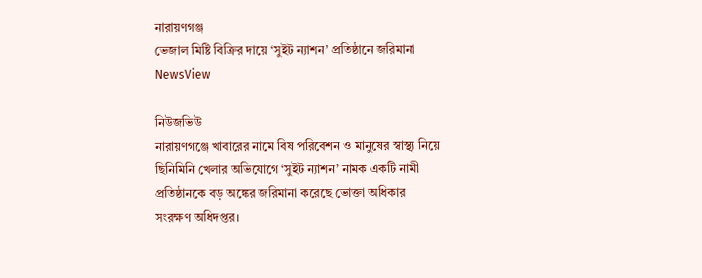নারায়ণগঞ্জ
ভেজাল মিষ্টি বিক্রির দায়ে ‘সুইট ন্যাশন’ প্রতিষ্ঠানে জরিমানা
NewsView

নিউজভিউ
নারায়ণগঞ্জে খাবারের নামে বিষ পরিবেশন ও মানুষের স্বাস্থ্য নিয়ে ছিনিমিনি খেলার অভিযোগে ‘সুইট ন্যাশন’ নামক একটি নামী প্রতিষ্ঠানকে বড় অঙ্কের জরিমানা করেছে ভোক্তা অধিকার সংরক্ষণ অধিদপ্তর।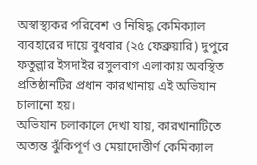অস্বাস্থ্যকর পরিবেশ ও নিষিদ্ধ কেমিক্যাল ব্যবহারের দায়ে বুধবার (২৫ ফেব্রুয়ারি) দুপুরে ফতুল্লার ইসদাইর রসুলবাগ এলাকায় অবস্থিত প্রতিষ্ঠানটির প্রধান কারখানায় এই অভিযান চালানো হয়।
অভিযান চলাকালে দেখা যায়, কারখানাটিতে অত্যন্ত ঝুঁকিপূর্ণ ও মেয়াদোত্তীর্ণ কেমিক্যাল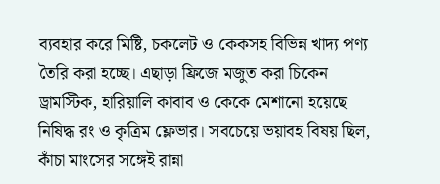ব্যবহার করে মিষ্টি, চকলেট ও কেকসহ বিভিন্ন খাদ্য পণ্য তৈরি করা হচ্ছে। এছাড়া ফ্রিজে মজুত করা চিকেন ড্রামস্টিক, হারিয়ালি কাবাব ও কেকে মেশানো হয়েছে নিষিদ্ধ রং ও কৃত্রিম ফ্লেভার। সবচেয়ে ভয়াবহ বিষয় ছিল, কাঁচা মাংসের সঙ্গেই রান্না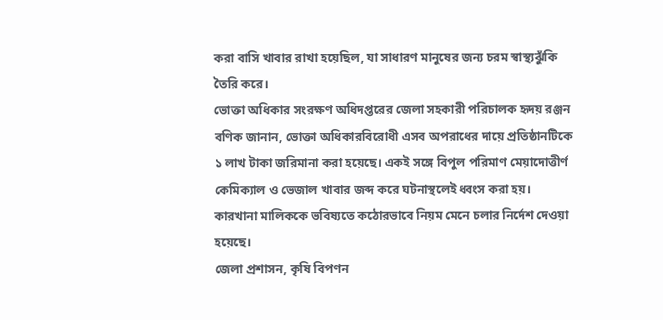করা বাসি খাবার রাখা হয়েছিল, যা সাধারণ মানুষের জন্য চরম স্বাস্থ্যঝুঁকি তৈরি করে।
ভোক্তা অধিকার সংরক্ষণ অধিদপ্তরের জেলা সহকারী পরিচালক হৃদয় রঞ্জন বণিক জানান, ভোক্তা অধিকারবিরোধী এসব অপরাধের দায়ে প্রতিষ্ঠানটিকে ১ লাখ টাকা জরিমানা করা হয়েছে। একই সঙ্গে বিপুল পরিমাণ মেয়াদোত্তীর্ণ কেমিক্যাল ও ভেজাল খাবার জব্দ করে ঘটনাস্থলেই ধ্বংস করা হয়। কারখানা মালিককে ভবিষ্যতে কঠোরভাবে নিয়ম মেনে চলার নির্দেশ দেওয়া হয়েছে।
জেলা প্রশাসন, কৃষি বিপণন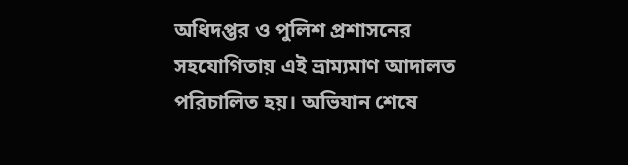অধিদপ্তর ও পুলিশ প্রশাসনের সহযোগিতায় এই ভ্রাম্যমাণ আদালত পরিচালিত হয়। অভিযান শেষে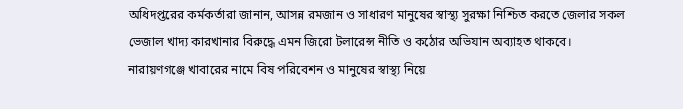অধিদপ্তরের কর্মকর্তারা জানান, আসন্ন রমজান ও সাধারণ মানুষের স্বাস্থ্য সুরক্ষা নিশ্চিত করতে জেলার সকল ভেজাল খাদ্য কারখানার বিরুদ্ধে এমন জিরো টলারেন্স নীতি ও কঠোর অভিযান অব্যাহত থাকবে।
নারায়ণগঞ্জে খাবারের নামে বিষ পরিবেশন ও মানুষের স্বাস্থ্য নিয়ে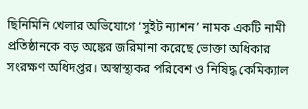ছিনিমিনি খেলার অভিযোগে ‘সুইট ন্যাশন’ নামক একটি নামী প্রতিষ্ঠানকে বড় অঙ্কের জরিমানা করেছে ভোক্তা অধিকার সংরক্ষণ অধিদপ্তর। অস্বাস্থ্যকর পরিবেশ ও নিষিদ্ধ কেমিক্যাল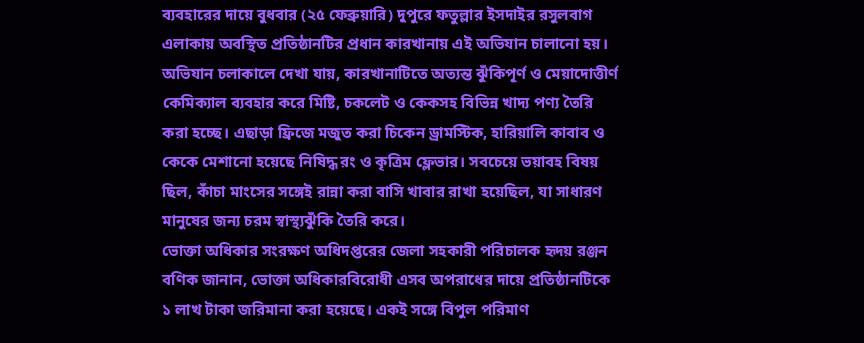ব্যবহারের দায়ে বুধবার (২৫ ফেব্রুয়ারি) দুপুরে ফতুল্লার ইসদাইর রসুলবাগ এলাকায় অবস্থিত প্রতিষ্ঠানটির প্রধান কারখানায় এই অভিযান চালানো হয়।
অভিযান চলাকালে দেখা যায়, কারখানাটিতে অত্যন্ত ঝুঁকিপূর্ণ ও মেয়াদোত্তীর্ণ কেমিক্যাল ব্যবহার করে মিষ্টি, চকলেট ও কেকসহ বিভিন্ন খাদ্য পণ্য তৈরি করা হচ্ছে। এছাড়া ফ্রিজে মজুত করা চিকেন ড্রামস্টিক, হারিয়ালি কাবাব ও কেকে মেশানো হয়েছে নিষিদ্ধ রং ও কৃত্রিম ফ্লেভার। সবচেয়ে ভয়াবহ বিষয় ছিল, কাঁচা মাংসের সঙ্গেই রান্না করা বাসি খাবার রাখা হয়েছিল, যা সাধারণ মানুষের জন্য চরম স্বাস্থ্যঝুঁকি তৈরি করে।
ভোক্তা অধিকার সংরক্ষণ অধিদপ্তরের জেলা সহকারী পরিচালক হৃদয় রঞ্জন বণিক জানান, ভোক্তা অধিকারবিরোধী এসব অপরাধের দায়ে প্রতিষ্ঠানটিকে ১ লাখ টাকা জরিমানা করা হয়েছে। একই সঙ্গে বিপুল পরিমাণ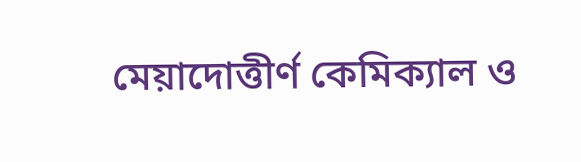মেয়াদোত্তীর্ণ কেমিক্যাল ও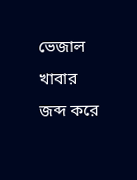ভেজাল খাবার জব্দ করে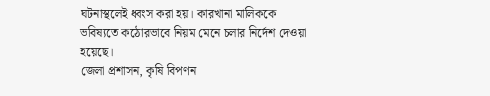ঘটনাস্থলেই ধ্বংস করা হয়। কারখানা মালিককে ভবিষ্যতে কঠোরভাবে নিয়ম মেনে চলার নির্দেশ দেওয়া হয়েছে।
জেলা প্রশাসন, কৃষি বিপণন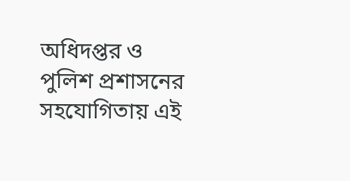অধিদপ্তর ও পুলিশ প্রশাসনের সহযোগিতায় এই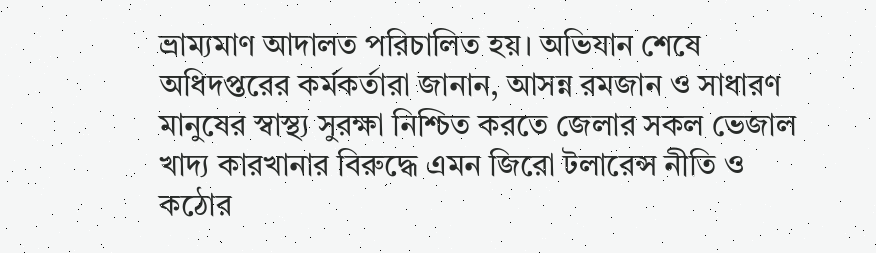ভ্রাম্যমাণ আদালত পরিচালিত হয়। অভিযান শেষে অধিদপ্তরের কর্মকর্তারা জানান, আসন্ন রমজান ও সাধারণ মানুষের স্বাস্থ্য সুরক্ষা নিশ্চিত করতে জেলার সকল ভেজাল খাদ্য কারখানার বিরুদ্ধে এমন জিরো টলারেন্স নীতি ও কঠোর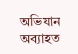অভিযান অব্যাহত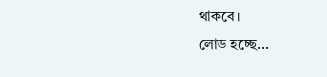থাকবে।
লোড হচ্ছে...